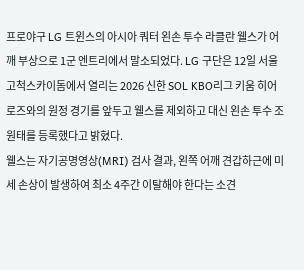프로야구 LG 트윈스의 아시아 쿼터 왼손 투수 라클란 웰스가 어깨 부상으로 1군 엔트리에서 말소되었다. LG 구단은 12일 서울 고척스카이돔에서 열리는 2026 신한 SOL KBO리그 키움 히어로즈와의 원정 경기를 앞두고 웰스를 제외하고 대신 왼손 투수 조원태를 등록했다고 밝혔다.
웰스는 자기공명영상(MRI) 검사 결과, 왼쪽 어깨 견갑하근에 미세 손상이 발생하여 최소 4주간 이탈해야 한다는 소견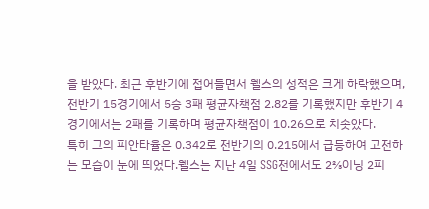을 받았다. 최근 후반기에 접어들면서 웰스의 성적은 크게 하락했으며, 전반기 15경기에서 5승 3패 평균자책점 2.82를 기록했지만 후반기 4경기에서는 2패를 기록하며 평균자책점이 10.26으로 치솟았다.
특히 그의 피안타율은 0.342로 전반기의 0.215에서 급등하여 고전하는 모습이 눈에 띄었다.웰스는 지난 4일 SSG전에서도 2⅔이닝 2피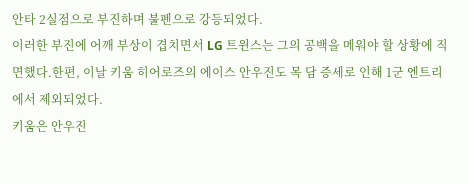안타 2실점으로 부진하며 불펜으로 강등되었다.
이러한 부진에 어깨 부상이 겹치면서 LG 트윈스는 그의 공백을 메워야 할 상황에 직면했다.한편, 이날 키움 히어로즈의 에이스 안우진도 목 담 증세로 인해 1군 엔트리에서 제외되었다.
키움은 안우진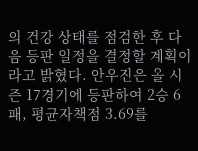의 건강 상태를 점검한 후 다음 등판 일정을 결정할 계획이라고 밝혔다. 안우진은 올 시즌 17경기에 등판하여 2승 6패, 평균자책점 3.69를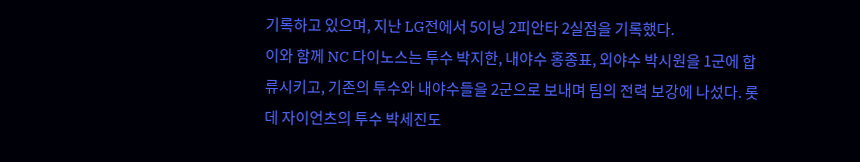기록하고 있으며, 지난 LG전에서 5이닝 2피안타 2실점을 기록했다.
이와 함께 NC 다이노스는 투수 박지한, 내야수 홍종표, 외야수 박시원을 1군에 합류시키고, 기존의 투수와 내야수들을 2군으로 보내며 팀의 전력 보강에 나섰다. 롯데 자이언츠의 투수 박세진도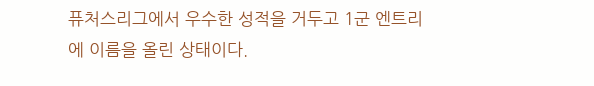퓨처스리그에서 우수한 성적을 거두고 1군 엔트리에 이름을 올린 상태이다.